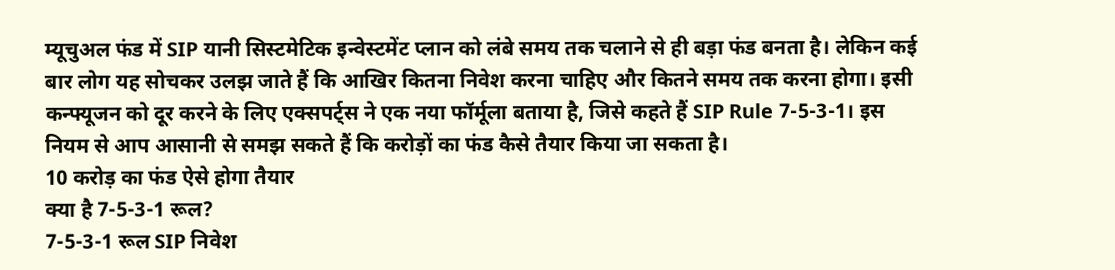म्यूचुअल फंड में SIP यानी सिस्टमेटिक इन्वेस्टमेंट प्लान को लंबे समय तक चलाने से ही बड़ा फंड बनता है। लेकिन कई बार लोग यह सोचकर उलझ जाते हैं कि आखिर कितना निवेश करना चाहिए और कितने समय तक करना होगा। इसी कन्फ्यूजन को दूर करने के लिए एक्सपर्ट्स ने एक नया फॉर्मूला बताया है, जिसे कहते हैं SIP Rule 7-5-3-1। इस नियम से आप आसानी से समझ सकते हैं कि करोड़ों का फंड कैसे तैयार किया जा सकता है।
10 करोड़ का फंड ऐसे होगा तैयार
क्या है 7-5-3-1 रूल?
7-5-3-1 रूल SIP निवेश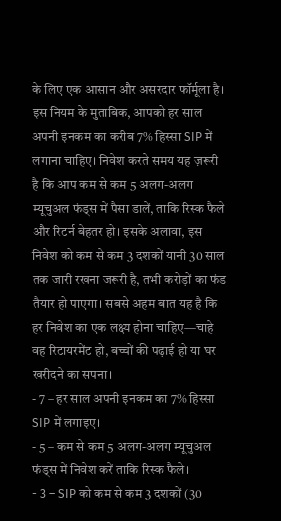के लिए एक आसान और असरदार फॉर्मूला है। इस नियम के मुताबिक, आपको हर साल अपनी इनकम का करीब 7% हिस्सा SIP में लगाना चाहिए। निवेश करते समय यह ज़रूरी है कि आप कम से कम 5 अलग-अलग म्यूचुअल फंड्स में पैसा डालें, ताकि रिस्क फैले और रिटर्न बेहतर हो। इसके अलावा, इस निवेश को कम से कम 3 दशकों यानी 30 साल तक जारी रखना जरूरी है, तभी करोड़ों का फंड तैयार हो पाएगा। सबसे अहम बात यह है कि हर निवेश का एक लक्ष्य होना चाहिए—चाहे वह रिटायरमेंट हो, बच्चों की पढ़ाई हो या घर खरीदने का सपना।
- 7 – हर साल अपनी इनकम का 7% हिस्सा SIP में लगाइए।
- 5 – कम से कम 5 अलग-अलग म्यूचुअल फंड्स में निवेश करें ताकि रिस्क फैले।
- 3 – SIP को कम से कम 3 दशकों (30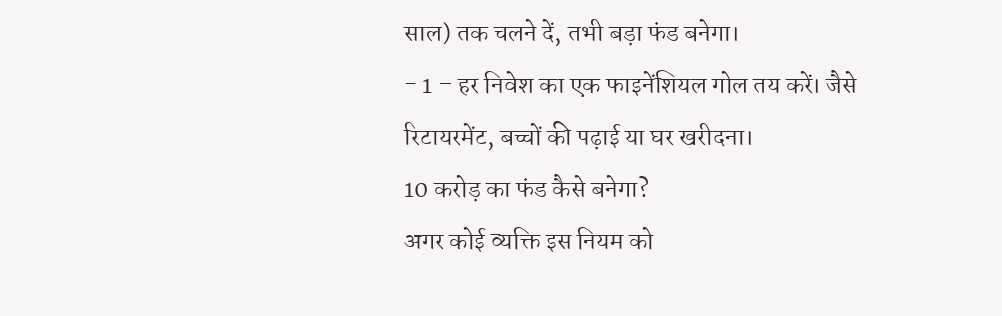साल) तक चलने दें, तभी बड़ा फंड बनेगा।
- 1 – हर निवेश का एक फाइनेंशियल गोल तय करें। जैसे रिटायरमेंट, बच्चों की पढ़ाई या घर खरीदना।
10 करोड़ का फंड कैसे बनेगा?
अगर कोई व्यक्ति इस नियम को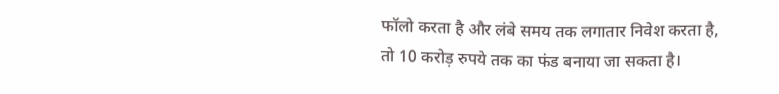फॉलो करता है और लंबे समय तक लगातार निवेश करता है, तो 10 करोड़ रुपये तक का फंड बनाया जा सकता है।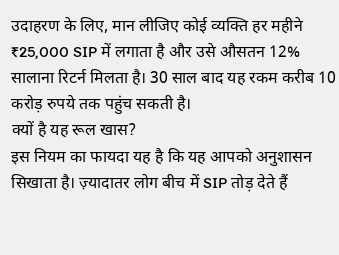उदाहरण के लिए, मान लीजिए कोई व्यक्ति हर महीने ₹25,000 SIP में लगाता है और उसे औसतन 12% सालाना रिटर्न मिलता है। 30 साल बाद यह रकम करीब 10 करोड़ रुपये तक पहुंच सकती है।
क्यों है यह रूल खास?
इस नियम का फायदा यह है कि यह आपको अनुशासन सिखाता है। ज़्यादातर लोग बीच में SIP तोड़ देते हैं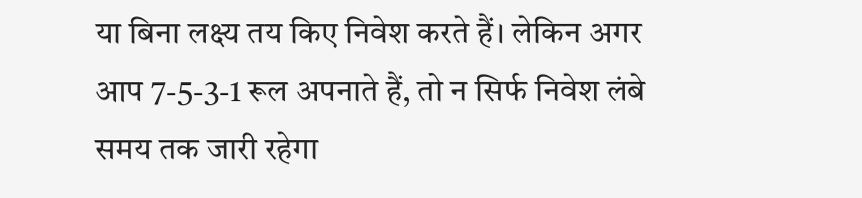या बिना लक्ष्य तय किए निवेश करते हैं। लेकिन अगर आप 7-5-3-1 रूल अपनाते हैं, तो न सिर्फ निवेश लंबे समय तक जारी रहेगा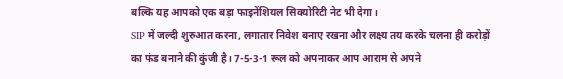बल्कि यह आपको एक बड़ा फाइनेंशियल सिक्योरिटी नेट भी देगा।
SIP में जल्दी शुरुआत करना, लगातार निवेश बनाए रखना और लक्ष्य तय करके चलना ही करोड़ों का फंड बनाने की कुंजी है। 7-5-3-1 रूल को अपनाकर आप आराम से अपने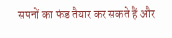सपनों का फंड तैयार कर सकते हैं और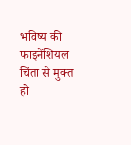भविष्य की फाइनेंशियल चिंता से मुक्त हो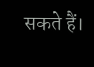सकते हैं।